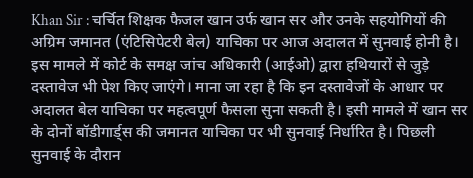Khan Sir : चर्चित शिक्षक फैजल खान उर्फ खान सर और उनके सहयोगियों की अग्रिम जमानत (एंटिसिपेटरी बेल) याचिका पर आज अदालत में सुनवाई होनी है। इस मामले में कोर्ट के समक्ष जांच अधिकारी (आईओ) द्वारा हथियारों से जुड़े दस्तावेज भी पेश किए जाएंगे। माना जा रहा है कि इन दस्तावेजों के आधार पर अदालत बेल याचिका पर महत्वपूर्ण फैसला सुना सकती है। इसी मामले में खान सर के दोनों बॉडीगार्ड्स की जमानत याचिका पर भी सुनवाई निर्धारित है। पिछली सुनवाई के दौरान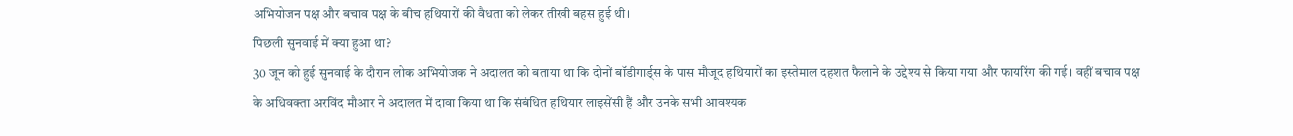अभियोजन पक्ष और बचाव पक्ष के बीच हथियारों की वैधता को लेकर तीखी बहस हुई थी।
पिछली सुनवाई में क्या हुआ था?
30 जून को हुई सुनवाई के दौरान लोक अभियोजक ने अदालत को बताया था कि दोनों बॉडीगार्ड्स के पास मौजूद हथियारों का इस्तेमाल दहशत फैलाने के उद्देश्य से किया गया और फायरिंग की गई। वहीं बचाव पक्ष के अधिवक्ता अरविंद मौआर ने अदालत में दावा किया था कि संबंधित हथियार लाइसेंसी हैं और उनके सभी आवश्यक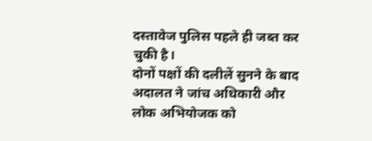दस्तावेज पुलिस पहले ही जब्त कर चुकी है।
दोनों पक्षों की दलीलें सुनने के बाद अदालत ने जांच अधिकारी और लोक अभियोजक को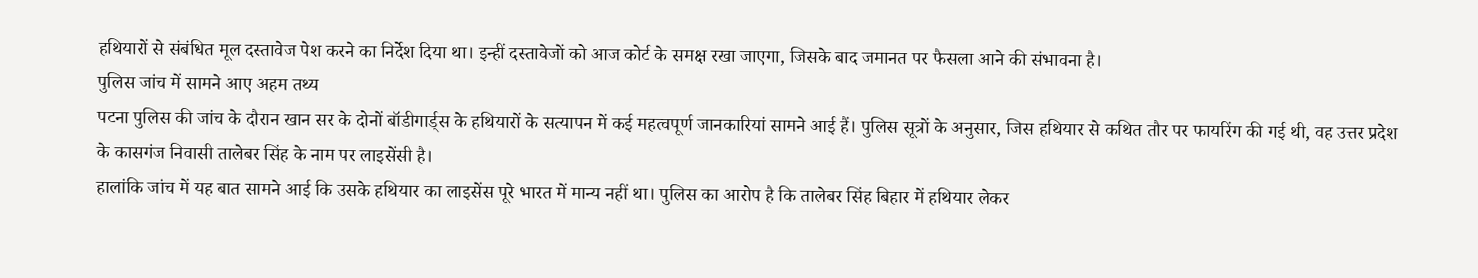हथियारों से संबंधित मूल दस्तावेज पेश करने का निर्देश दिया था। इन्हीं दस्तावेजों को आज कोर्ट के समक्ष रखा जाएगा, जिसके बाद जमानत पर फैसला आने की संभावना है।
पुलिस जांच में सामने आए अहम तथ्य
पटना पुलिस की जांच के दौरान खान सर के दोनों बॉडीगार्ड्स के हथियारों के सत्यापन में कई महत्वपूर्ण जानकारियां सामने आई हैं। पुलिस सूत्रों के अनुसार, जिस हथियार से कथित तौर पर फायरिंग की गई थी, वह उत्तर प्रदेश के कासगंज निवासी तालेबर सिंह के नाम पर लाइसेंसी है।
हालांकि जांच में यह बात सामने आई कि उसके हथियार का लाइसेंस पूरे भारत में मान्य नहीं था। पुलिस का आरोप है कि तालेबर सिंह बिहार में हथियार लेकर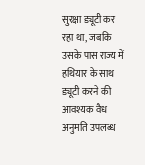सुरक्षा ड्यूटी कर रहा था, जबकि उसके पास राज्य में हथियार के साथ ड्यूटी करने की आवश्यक वैध अनुमति उपलब्ध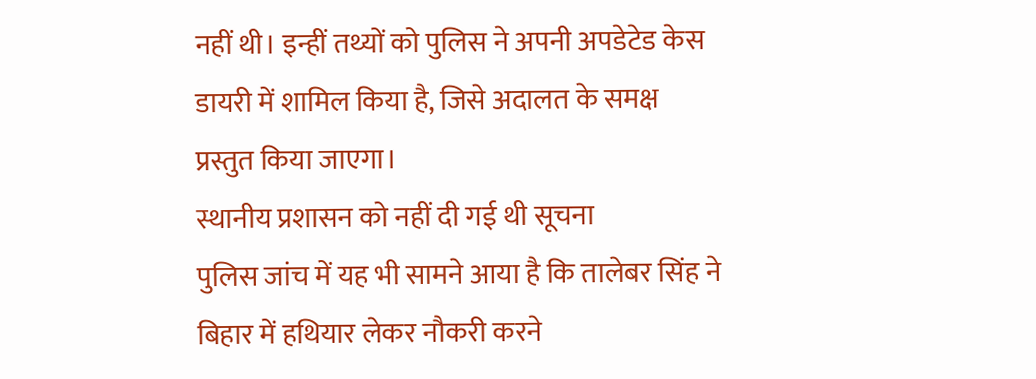नहीं थी। इन्हीं तथ्यों को पुलिस ने अपनी अपडेटेड केस डायरी में शामिल किया है, जिसे अदालत के समक्ष प्रस्तुत किया जाएगा।
स्थानीय प्रशासन को नहीं दी गई थी सूचना
पुलिस जांच में यह भी सामने आया है कि तालेबर सिंह ने बिहार में हथियार लेकर नौकरी करने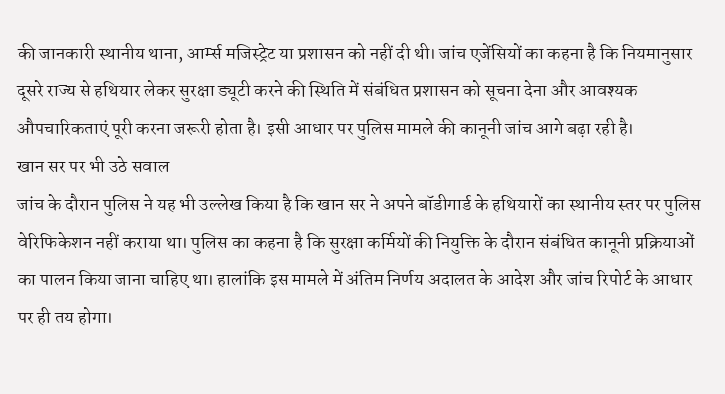की जानकारी स्थानीय थाना, आर्म्स मजिस्ट्रेट या प्रशासन को नहीं दी थी। जांच एजेंसियों का कहना है कि नियमानुसार दूसरे राज्य से हथियार लेकर सुरक्षा ड्यूटी करने की स्थिति में संबंधित प्रशासन को सूचना देना और आवश्यक औपचारिकताएं पूरी करना जरूरी होता है। इसी आधार पर पुलिस मामले की कानूनी जांच आगे बढ़ा रही है।
खान सर पर भी उठे सवाल
जांच के दौरान पुलिस ने यह भी उल्लेख किया है कि खान सर ने अपने बॉडीगार्ड के हथियारों का स्थानीय स्तर पर पुलिस वेरिफिकेशन नहीं कराया था। पुलिस का कहना है कि सुरक्षा कर्मियों की नियुक्ति के दौरान संबंधित कानूनी प्रक्रियाओं का पालन किया जाना चाहिए था। हालांकि इस मामले में अंतिम निर्णय अदालत के आदेश और जांच रिपोर्ट के आधार पर ही तय होगा।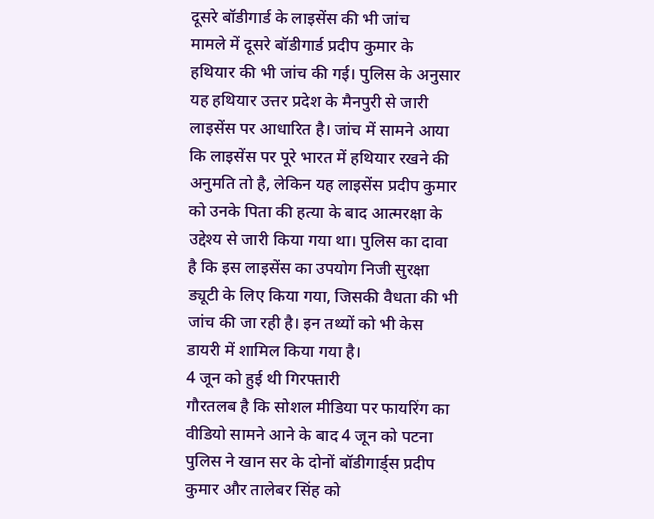दूसरे बॉडीगार्ड के लाइसेंस की भी जांच
मामले में दूसरे बॉडीगार्ड प्रदीप कुमार के हथियार की भी जांच की गई। पुलिस के अनुसार यह हथियार उत्तर प्रदेश के मैनपुरी से जारी लाइसेंस पर आधारित है। जांच में सामने आया कि लाइसेंस पर पूरे भारत में हथियार रखने की अनुमति तो है, लेकिन यह लाइसेंस प्रदीप कुमार को उनके पिता की हत्या के बाद आत्मरक्षा के उद्देश्य से जारी किया गया था। पुलिस का दावा है कि इस लाइसेंस का उपयोग निजी सुरक्षा ड्यूटी के लिए किया गया, जिसकी वैधता की भी जांच की जा रही है। इन तथ्यों को भी केस डायरी में शामिल किया गया है।
4 जून को हुई थी गिरफ्तारी
गौरतलब है कि सोशल मीडिया पर फायरिंग का वीडियो सामने आने के बाद 4 जून को पटना पुलिस ने खान सर के दोनों बॉडीगार्ड्स प्रदीप कुमार और तालेबर सिंह को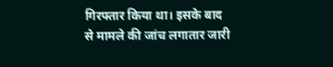गिरफ्तार किया था। इसके बाद से मामले की जांच लगातार जारी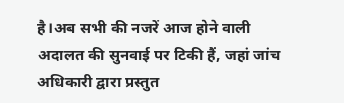है।अब सभी की नजरें आज होने वाली अदालत की सुनवाई पर टिकी हैं, जहां जांच अधिकारी द्वारा प्रस्तुत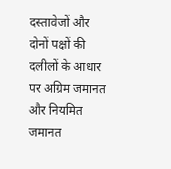दस्तावेजों और दोनों पक्षों की दलीलों के आधार पर अग्रिम जमानत और नियमित जमानत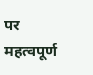पर महत्वपूर्ण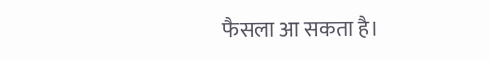फैसला आ सकता है।